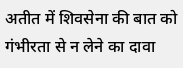अतीत में शिवसेना की बात को गंभीरता से न लेने का दावा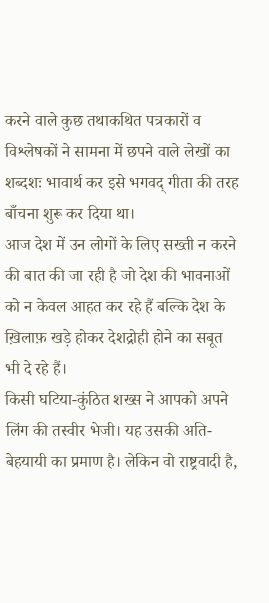करने वाले कुछ तथाकथित पत्रकारों व विश्लेषकों ने सामना में छपने वाले लेखों का शब्दशः भावार्थ कर इसे भगवद् गीता की तरह बाँचना शुरू कर दिया था।
आज देश में उन लोगों के लिए सख्ती न करने की बात की जा रही है जो देश की भावनाओं को न केवल आहत कर रहे हैं बल्कि देश के ख़िलाफ़ खड़े होकर देशद्रोही होने का सबूत भी दे रहे हैं।
किसी घटिया-कुंठित शख्स ने आपको अपने लिंग की तस्वीर भेजी। यह उसकी अति-बेहयायी का प्रमाण है। लेकिन वो राष्ट्रवादी है,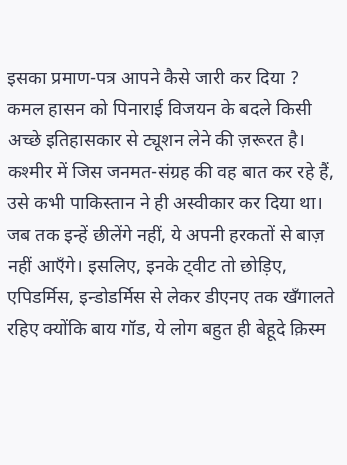इसका प्रमाण-पत्र आपने कैसे जारी कर दिया ?
कमल हासन को पिनाराई विजयन के बदले किसी अच्छे इतिहासकार से ट्यूशन लेने की ज़रूरत है। कश्मीर में जिस जनमत-संग्रह की वह बात कर रहे हैं, उसे कभी पाकिस्तान ने ही अस्वीकार कर दिया था।
जब तक इन्हें छीलेंगे नहीं, ये अपनी हरकतों से बाज़ नहीं आएँगे। इसलिए, इनके ट्वीट तो छोड़िए, एपिडर्मिस, इन्डोडर्मिस से लेकर डीएनए तक खँगालते रहिए क्योंकि बाय गॉड, ये लोग बहुत ही बेहूदे क़िस्म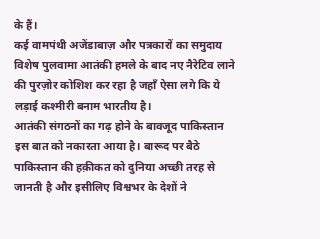के हैं।
कई वामपंथी अजेंडाबाज़ और पत्रकारों का समुदाय विशेष पुलवामा आतंकी हमले के बाद नए नैरेटिव लाने की पुरज़ोर कोशिश कर रहा है जहाँ ऐसा लगे कि ये लड़ाई कश्मीरी बनाम भारतीय है।
आतंकी संगठनों का गढ़ होने के बावजूद पाकिस्तान इस बात को नकारता आया है। बारूद पर बैठे पाकिस्तान की हक़ीकत को दुनिया अच्छी तरह से जानती है और इसीलिए विश्वभर के देशों ने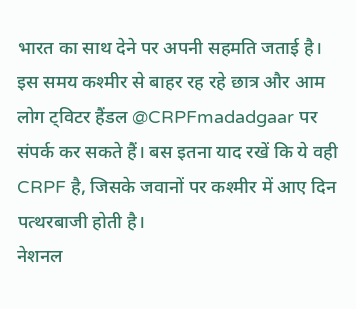भारत का साथ देने पर अपनी सहमति जताई है।
इस समय कश्मीर से बाहर रह रहे छात्र और आम लोग ट्विटर हैंडल @CRPFmadadgaar पर संपर्क कर सकते हैं। बस इतना याद रखें कि ये वही CRPF है, जिसके जवानों पर कश्मीर में आए दिन पत्थरबाजी होती है।
नेशनल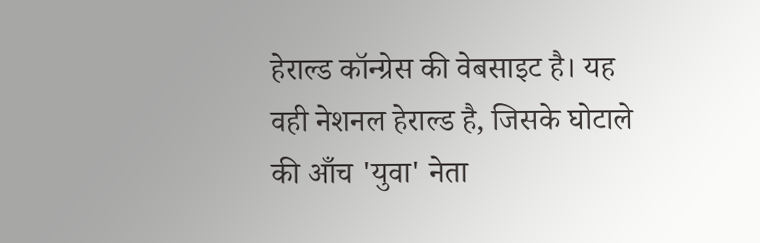हेराल्ड कॉन्ग्रेस की वेबसाइट है। यह वही नेशनल हेराल्ड है, जिसके घोटाले की आँच 'युवा' नेता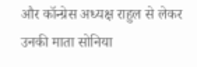और कॉन्ग्रेस अध्यक्ष राहुल से लेकर उनकी माता सोनिया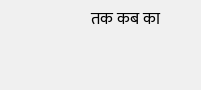तक कब का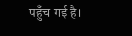पहुँच गई है।